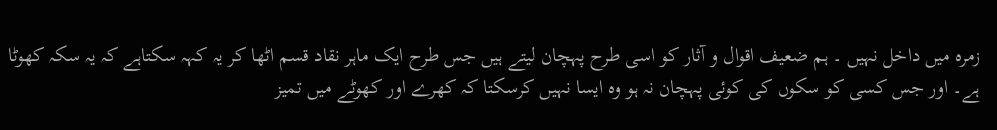زمرہ میں داخل نہیں ۔ ہم ضعیف اقوال و آثار کو اسی طرح پہچان لیتے ہیں جس طرح ایک ماہر نقاد قسم اٹھا کر یہ کہہ سکتاہے کہ یہ سکہ کھوٹا ہے۔ اور جس کسی کو سکوں کی کوئی پہچان نہ ہو وہ ایسا نہیں کرسکتا کہ کھرے اور کھوٹے میں تمیز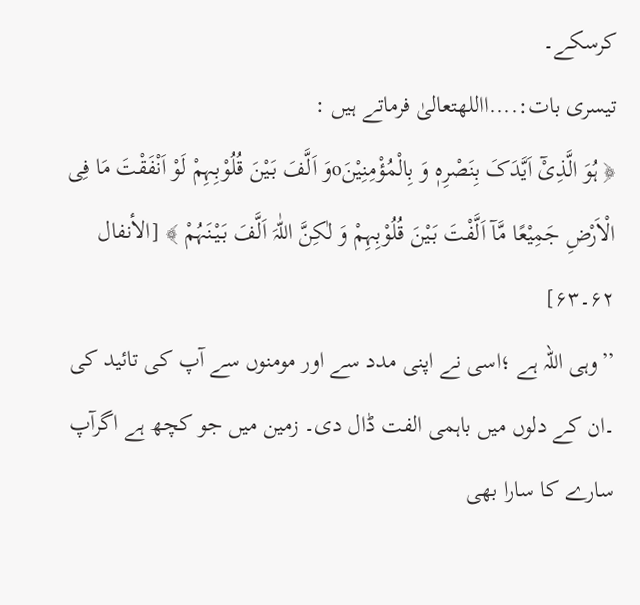کرسکے۔
تیسری بات:....االلهتعالیٰ فرماتے ہیں :
﴿ ہُوَ الَّذِیْٓ اَیَّدَکَ بِنَصْرِہٖ وَ بِالْمُؤْمِنِیْنَoوَ اَلَّفَ بَیْنَ قُلُوْبِہِمْ لَوْ اَنْفَقْتَ مَا فِی الْاَرْضِ جَمِیْعًا مَّآ اَلَّفْتَ بَیْنَ قُلُوْبِہِمْ وَ لٰکِنَّ اللّٰہَ اَلَّفَ بَیْنَہُمْ ﴾ [الأنفال ۶۲۔۶۳]
’’وہی اللہ ہے ؛اسی نے اپنی مدد سے اور مومنوں سے آپ کی تائید کی ۔ان کے دلوں میں باہمی الفت ڈال دی۔ زمین میں جو کچھ ہے اگرآپ سارے کا سارا بھی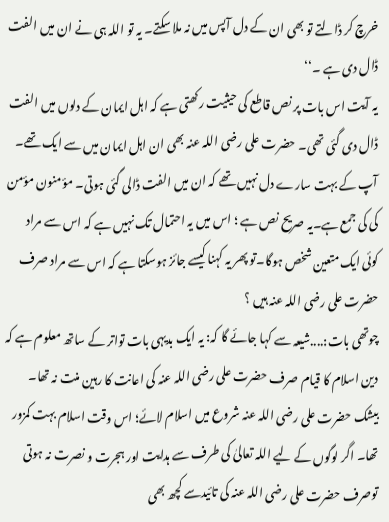خرچ کر ڈالتے تو بھی ان کے دل آپس میں نہ ملا سکتے۔ یہ تو اللہ ہی نے ان میں الفت ڈال دی ہے ۔‘‘
یہ آیت اس بات پر نص قاطع کی حیثیت رکھتی ہے کہ اہل ایمان کے دلوں میں الفت ڈال دی گئی تھی۔ حضرت علی رضی اللہ عنہ بھی ان اہل ایمان میں سے ایک تھے۔ آپ کے بہت سارے دل نہیں تھے کہ ان میں الفت ڈالی گئی ہوتی۔ مؤمنون مؤمن کی کی جمع ہے۔یہ صریح نص ہے ؛ اس میں یہ احتمال تک نہیں ہے کہ اس سے مراد کوئی ایک متعین شخص ہوگا۔تو پھر یہ کہنا کیسے جائز ہوسکتا ہے کہ اس سے مراد صرف حضرت علی رضی اللہ عنہ ہیں ؟
چوتھی بات:....شیعہ سے کہا جائے گا کہ: یہ ایک بدیہی بات تواتر کے ساتھ معلوم ہے کہ دین اسلام کا قیام صرف حضرت علی رضی اللہ عنہ کی اعانت کا رہین منت نہ تھا۔ بیشک حضرت علی رضی اللہ عنہ شروع میں اسلام لائے؛ اس وقت اسلام بہت کمزور تھا۔ اگر لوگوں کے لیے اللہ تعالیٰ کی طرف سے ہدایت اور ہجرت و نصرت نہ ہوتی توصرف حضرت علی رضی اللہ عنہ کی تائیدسے کچھ بھی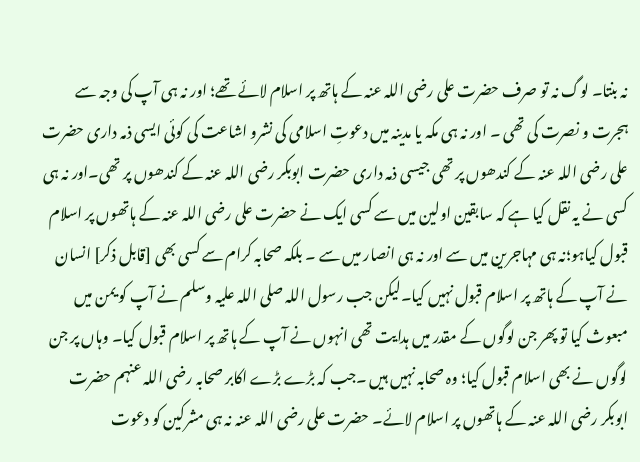نہ بنتا۔ لوگ نہ تو صرف حضرت علی رضی اللہ عنہ کے ہاتھ پر اسلام لائے تھے؛ اور نہ ہی آپ کی وجہ سے ہجرت و نصرت کی تھی ۔ اور نہ ہی مکہ یا مدینہ میں دعوتِ اسلامی کی نشرو اشاعت کی کوئی ایسی ذمہ داری حضرت علی رضی اللہ عنہ کے کندھوں پر تھی جیسی ذمہ داری حضرت ابوبکر رضی اللہ عنہ کے کندھوں پر تھی۔اور نہ ہی کسی نے یہ نقل کیا ہے کہ سابقین اولین میں سے کسی ایک نے حضرت علی رضی اللہ عنہ کے ہاتھوں پر اسلام قبول کیاہو؛نہ ہی مہاجرین میں سے اور نہ ہی انصار میں سے ۔ بلکہ صحابہ کرام سے کسی بھی [قابل ذکر] انسان نے آپ کے ہاتھ پر اسلام قبول نہیں کیا۔لیکن جب رسول اللہ صلی اللہ علیہ وسلم نے آپ کو یمن میں مبعوث کیا تو پھر جن لوگوں کے مقدر میں ہدایت تھی انہوں نے آپ کے ہاتھ پر اسلام قبول کیا۔ وہاں پر جن لوگوں نے بھی اسلام قبول کیا؛ وہ صحابہ نہیں ہیں ۔جب کہ بڑے بڑے اکابر صحابہ رضی اللہ عنہم حضرت ابوبکر رضی اللہ عنہ کے ہاتھوں پر اسلام لائے۔ حضرت علی رضی اللہ عنہ نہ ہی مشرکین کو دعوت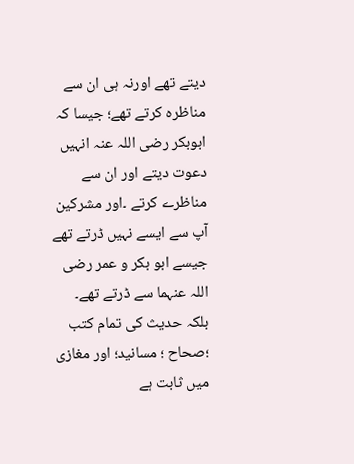دیتے تھے اورنہ ہی ان سے مناظرہ کرتے تھے؛ جیسا کہ ابوبکر رضی اللہ عنہ انہیں دعوت دیتے اور ان سے مناظرے کرتے ۔اور مشرکین آپ سے ایسے نہیں ڈرتے تھے جیسے ابو بکر و عمر رضی اللہ عنہما سے ڈرتے تھے۔
بلکہ حدیث کی تمام کتب ؛صحاح ؛ مسانید؛ اور مغازی میں ثابت ہے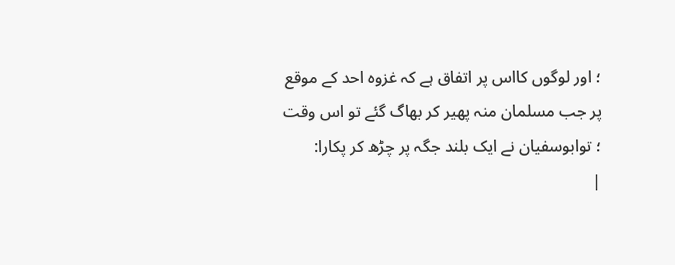؛ اور لوگوں کااس پر اتفاق ہے کہ غزوہ احد کے موقع پر جب مسلمان منہ پھیر کر بھاگ گئے تو اس وقت ؛ توابوسفیان نے ایک بلند جگہ پر چڑھ کر پکارا:
|